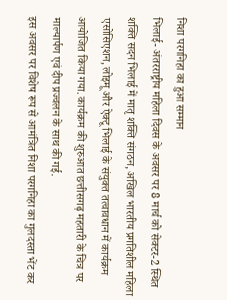निशा परगनिहा का हुआ सम्मान
भिलाई- अंतरराष्ट्रीय महिला दिवस के अवसर पर 8 मार्च को सेक्टर-2 स्थित शक्ति सदन भिलाई में मातृ शक्ति संगठन, अखिल भारतीय प्रगतिशील महिला एसोसिएशन, लोइमू और ऐक्टू भिलाई के संयुक्त तत्वावधान में कार्यक्रम आयोजित किया गया. कार्यक्रम की शुरुआत छत्तीसगढ़ महतारी के चित्र पर माल्यार्पण एवं दीप प्रज्वलन के साथ की गई.
इस अवसर पर विशेष रूप से आमंत्रित निशा परगनिहा का गुलदस्ता भेंट कर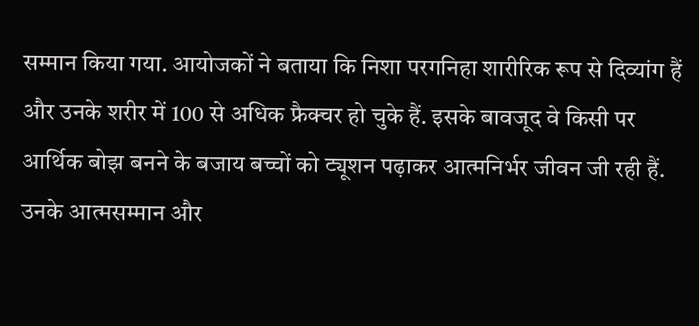सम्मान किया गया. आयोजकों ने बताया कि निशा परगनिहा शारीरिक रूप से दिव्यांग हैं और उनके शरीर में 100 से अधिक फ्रैक्चर हो चुके हैं. इसके बावजूद वे किसी पर आर्थिक बोझ बनने के बजाय बच्चों को ट्यूशन पढ़ाकर आत्मनिर्भर जीवन जी रही हैं. उनके आत्मसम्मान और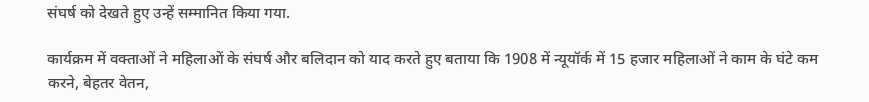संघर्ष को देखते हुए उन्हें सम्मानित किया गया.

कार्यक्रम में वक्ताओं ने महिलाओं के संघर्ष और बलिदान को याद करते हुए बताया कि 1908 में न्यूयॉर्क में 15 हजार महिलाओं ने काम के घंटे कम करने, बेहतर वेतन,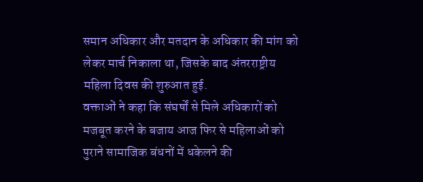समान अधिकार और मतदान के अधिकार की मांग को लेकर मार्च निकाला था, जिसके बाद अंतरराष्ट्रीय महिला दिवस की शुरुआत हुई.
वक्ताओं ने कहा कि संघर्षों से मिले अधिकारों को मजबूत करने के बजाय आज फिर से महिलाओं को पुराने सामाजिक बंधनों में धकेलने की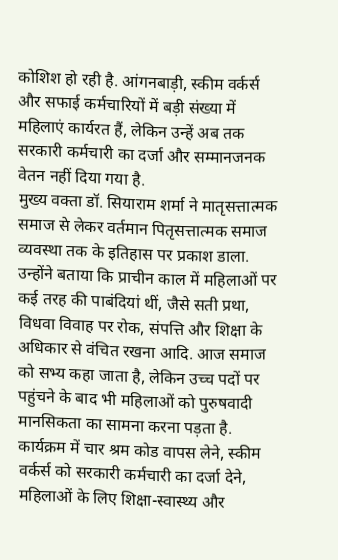कोशिश हो रही है. आंगनबाड़ी, स्कीम वर्कर्स और सफाई कर्मचारियों में बड़ी संख्या में महिलाएं कार्यरत हैं, लेकिन उन्हें अब तक सरकारी कर्मचारी का दर्जा और सम्मानजनक वेतन नहीं दिया गया है.
मुख्य वक्ता डॉ. सियाराम शर्मा ने मातृसत्तात्मक समाज से लेकर वर्तमान पितृसत्तात्मक समाज व्यवस्था तक के इतिहास पर प्रकाश डाला. उन्होंने बताया कि प्राचीन काल में महिलाओं पर कई तरह की पाबंदियां थीं, जैसे सती प्रथा, विधवा विवाह पर रोक, संपत्ति और शिक्षा के अधिकार से वंचित रखना आदि. आज समाज को सभ्य कहा जाता है, लेकिन उच्च पदों पर पहुंचने के बाद भी महिलाओं को पुरुषवादी मानसिकता का सामना करना पड़ता है.
कार्यक्रम में चार श्रम कोड वापस लेने, स्कीम वर्कर्स को सरकारी कर्मचारी का दर्जा देने, महिलाओं के लिए शिक्षा-स्वास्थ्य और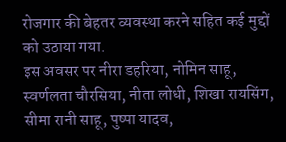रोजगार की बेहतर व्यवस्था करने सहित कई मुद्दों को उठाया गया.
इस अवसर पर नीरा डहरिया, नोमिन साहू, स्वर्णलता चौरसिया, नीता लोधी, शिखा रायसिंग, सीमा रानी साहू, पुष्पा यादव,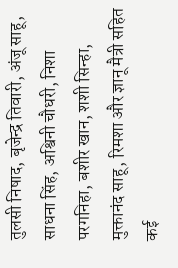तुलसी निषाद, बृजेन्द्र तिवारी, अंजू साहू, साधना सिंह, अश्विनी चौधरी, निशा परगनिहा, बशीर खान, शशी सिन्हा, मुक्तानंद साहू, रिमशा और ज्ञानू मैत्री सहित कई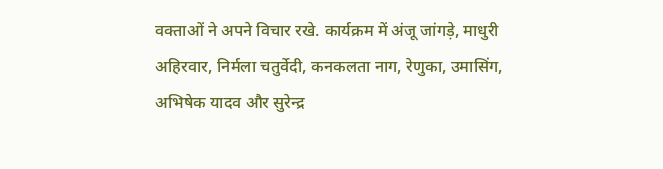वक्ताओं ने अपने विचार रखे. कार्यक्रम में अंजू जांगड़े, माधुरी अहिरवार, निर्मला चतुर्वेदी, कनकलता नाग, रेणुका, उमासिंग, अभिषेक यादव और सुरेन्द्र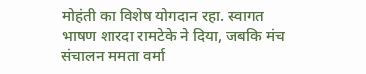मोहंती का विशेष योगदान रहा. स्वागत भाषण शारदा रामटेके ने दिया, जबकि मंच संचालन ममता वर्मा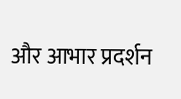और आभार प्रदर्शन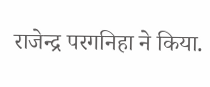राजेन्द्र परगनिहा ने किया.